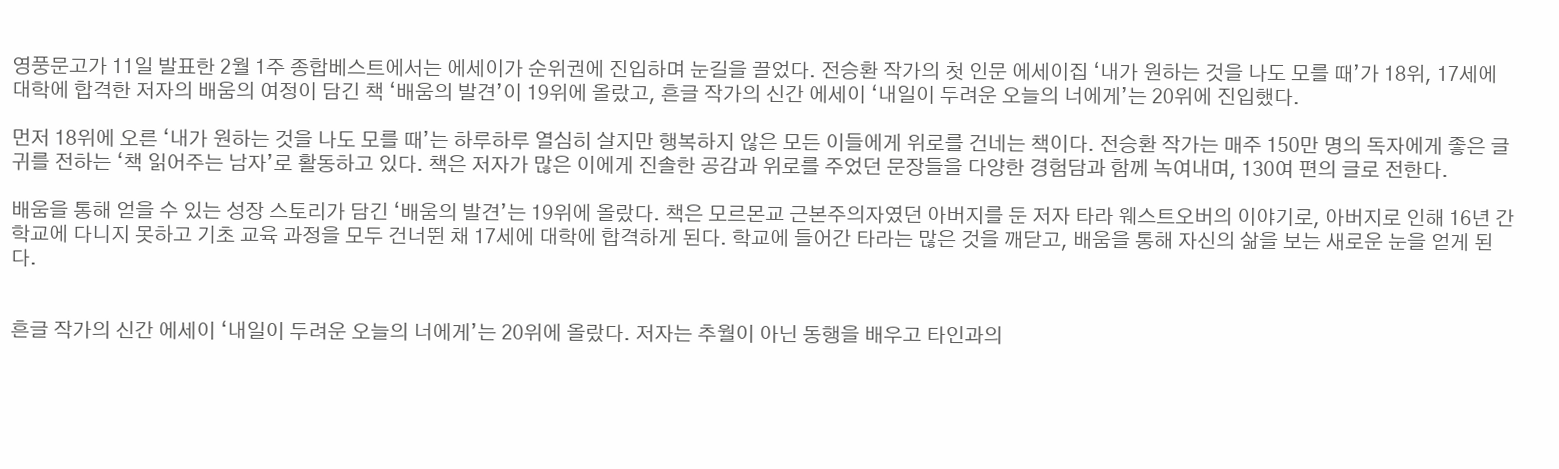영풍문고가 11일 발표한 2월 1주 종합베스트에서는 에세이가 순위권에 진입하며 눈길을 끌었다. 전승환 작가의 첫 인문 에세이집 ‘내가 원하는 것을 나도 모를 때’가 18위, 17세에 대학에 합격한 저자의 배움의 여정이 담긴 책 ‘배움의 발견’이 19위에 올랐고, 흔글 작가의 신간 에세이 ‘내일이 두려운 오늘의 너에게’는 20위에 진입했다.

먼저 18위에 오른 ‘내가 원하는 것을 나도 모를 때’는 하루하루 열심히 살지만 행복하지 않은 모든 이들에게 위로를 건네는 책이다. 전승환 작가는 매주 150만 명의 독자에게 좋은 글귀를 전하는 ‘책 읽어주는 남자’로 활동하고 있다. 책은 저자가 많은 이에게 진솔한 공감과 위로를 주었던 문장들을 다양한 경험담과 함께 녹여내며, 130여 편의 글로 전한다.

배움을 통해 얻을 수 있는 성장 스토리가 담긴 ‘배움의 발견’는 19위에 올랐다. 책은 모르몬교 근본주의자였던 아버지를 둔 저자 타라 웨스트오버의 이야기로, 아버지로 인해 16년 간 학교에 다니지 못하고 기초 교육 과정을 모두 건너뛴 채 17세에 대학에 합격하게 된다. 학교에 들어간 타라는 많은 것을 깨닫고, 배움을 통해 자신의 삶을 보는 새로운 눈을 얻게 된다.


흔글 작가의 신간 에세이 ‘내일이 두려운 오늘의 너에게’는 20위에 올랐다. 저자는 추월이 아닌 동행을 배우고 타인과의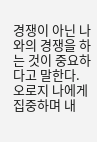경쟁이 아닌 나와의 경쟁을 하는 것이 중요하다고 말한다. 오로지 나에게 집중하며 내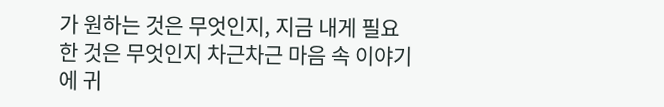가 원하는 것은 무엇인지, 지금 내게 필요한 것은 무엇인지 차근차근 마음 속 이야기에 귀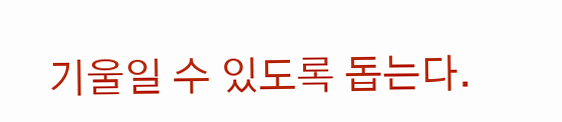기울일 수 있도록 돕는다.